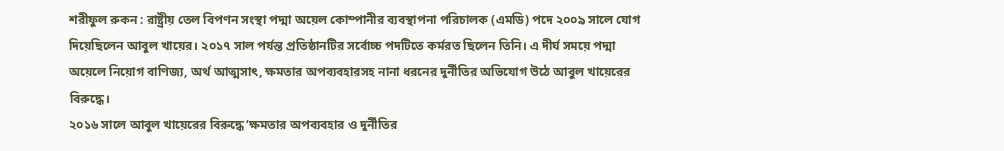শরীফুল রুকন : রাষ্ট্রীয় তেল বিপণন সংস্থা পদ্মা অয়েল কোম্পানীর ব্যবস্থাপনা পরিচালক (এমডি) পদে ২০০৯ সালে যোগ দিয়েছিলেন আবুল খায়ের। ২০১৭ সাল পর্যন্ত প্রতিষ্ঠানটির সর্বোচ্চ পদটিতে কর্মরত ছিলেন তিনি। এ দীর্ঘ সময়ে পদ্মা অয়েলে নিয়োগ বাণিজ্য, অর্থ আত্মসাৎ, ক্ষমতার অপব্যবহারসহ নানা ধরনের দুর্নীতির অভিযোগ উঠে আবুল খায়েরের বিরুদ্ধে।
২০১৬ সালে আবুল খায়েরের বিরুদ্ধে ‘ক্ষমতার অপব্যবহার ও দুর্নীতির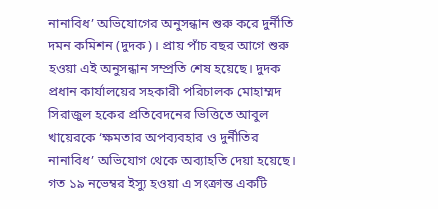নানাবিধ’ অভিযোগের অনুসন্ধান শুরু করে দুর্নীতি দমন কমিশন (দুদক)। প্রায় পাঁচ বছর আগে শুরু হওয়া এই অনুসন্ধান সম্প্রতি শেষ হয়েছে। দুদক প্রধান কার্যালয়ের সহকারী পরিচালক মোহাম্মদ সিরাজুল হকের প্রতিবেদনের ভিত্তিতে আবুল খায়েরকে ‘ক্ষমতার অপব্যবহার ও দুর্নীতির নানাবিধ’ অভিযোগ থেকে অব্যাহতি দেয়া হয়েছে। গত ১৯ নভেম্বর ইস্যু হওয়া এ সংক্রান্ত একটি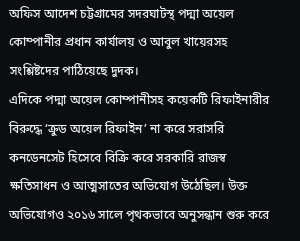অফিস আদেশ চট্টগ্রামের সদরঘাটস্থ পদ্মা অয়েল কোম্পানীর প্রধান কার্যালয় ও আবুল খায়েরসহ সংশ্লিষ্টদের পাঠিয়েছে দুদক।
এদিকে পদ্মা অয়েল কোম্পানীসহ কয়েকটি রিফাইনারীর বিরুদ্ধে ‘ক্রুড অয়েল রিফাইন’ না করে সরাসরি কনডেনসেট হিসেবে বিক্রি করে সরকারি রাজস্ব ক্ষতিসাধন ও আত্মসাতের অভিযোগ উঠেছিল। উক্ত অভিযোগও ২০১৬ সালে পৃথকভাবে অনুসন্ধান শুরু করে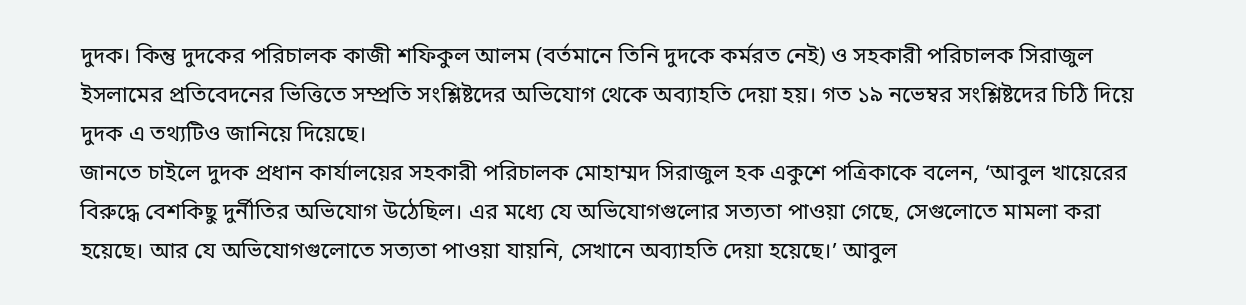দুদক। কিন্তু দুদকের পরিচালক কাজী শফিকুল আলম (বর্তমানে তিনি দুদকে কর্মরত নেই) ও সহকারী পরিচালক সিরাজুল ইসলামের প্রতিবেদনের ভিত্তিতে সম্প্রতি সংশ্লিষ্টদের অভিযোগ থেকে অব্যাহতি দেয়া হয়। গত ১৯ নভেম্বর সংশ্লিষ্টদের চিঠি দিয়ে দুদক এ তথ্যটিও জানিয়ে দিয়েছে।
জানতে চাইলে দুদক প্রধান কার্যালয়ের সহকারী পরিচালক মোহাম্মদ সিরাজুল হক একুশে পত্রিকাকে বলেন, ‘আবুল খায়েরের বিরুদ্ধে বেশকিছু দুর্নীতির অভিযোগ উঠেছিল। এর মধ্যে যে অভিযোগগুলোর সত্যতা পাওয়া গেছে, সেগুলোতে মামলা করা হয়েছে। আর যে অভিযোগগুলোতে সত্যতা পাওয়া যায়নি, সেখানে অব্যাহতি দেয়া হয়েছে।’ আবুল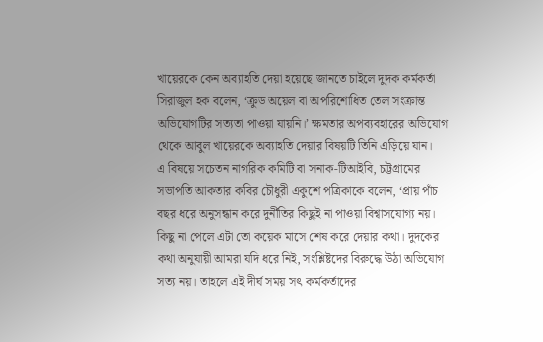খায়েরকে কেন অব্যাহতি দেয়া হয়েছে জানতে চাইলে দুদক কর্মকর্তা সিরাজুল হক বলেন, ‘ক্রুড অয়েল বা অপরিশোধিত তেল সংক্রান্ত অভিযোগটির সত্যতা পাওয়া যায়নি।’ ক্ষমতার অপব্যবহারের অভিযোগ থেকে আবুল খায়েরকে অব্যাহতি দেয়ার বিষয়টি তিনি এড়িয়ে যান।
এ বিষয়ে সচেতন নাগরিক কমিটি বা সনাক-টিআইবি, চট্টগ্রামের সভাপতি আকতার কবির চৌধুরী একুশে পত্রিকাকে বলেন, ‘প্রায় পাঁচ বছর ধরে অনুসন্ধান করে দুর্নীতির কিছুই না পাওয়া বিশ্বাসযোগ্য নয়। কিছু না পেলে এটা তো কয়েক মাসে শেষ করে দেয়ার কথা। দুদকের কথা অনুযায়ী আমরা যদি ধরে নিই, সংশ্লিষ্টদের বিরুদ্ধে উঠা অভিযোগ সত্য নয়। তাহলে এই দীর্ঘ সময় সৎ কর্মকর্তাদের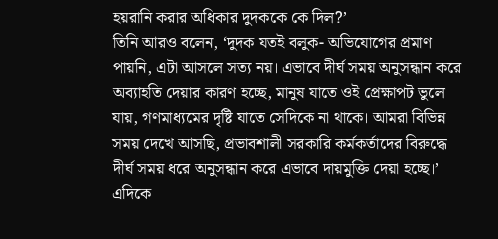হয়রানি করার অধিকার দুদককে কে দিল?’
তিনি আরও বলেন, ‘দুদক যতই বলুক- অভিযোগের প্রমাণ পায়নি, এটা আসলে সত্য নয়। এভাবে দীর্ঘ সময় অনুসন্ধান করে অব্যাহতি দেয়ার কারণ হচ্ছে, মানুষ যাতে ওই প্রেক্ষাপট ভুলে যায়, গণমাধ্যমের দৃষ্টি যাতে সেদিকে না থাকে। আমরা বিভিন্ন সময় দেখে আসছি, প্রভাবশালী সরকারি কর্মকর্তাদের বিরুদ্ধে দীর্ঘ সময় ধরে অনুসন্ধান করে এভাবে দায়মুক্তি দেয়া হচ্ছে।’
এদিকে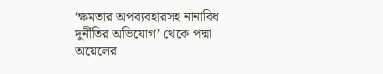‘ক্ষমতার অপব্যবহারসহ নানাবিধ দুর্নীতির অভিযোগ’ থেকে পদ্মা অয়েলের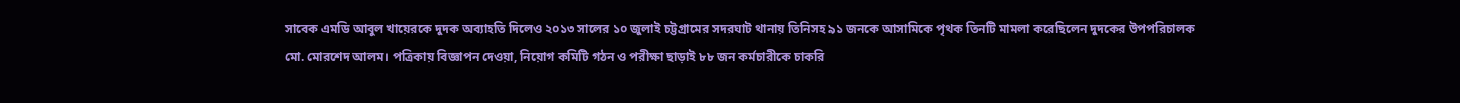সাবেক এমডি আবুল খায়েরকে দুদক অব্যাহতি দিলেও ২০১৩ সালের ১০ জুলাই চট্টগ্রামের সদরঘাট থানায় তিনিসহ ৯১ জনকে আসামিকে পৃথক তিনটি মামলা করেছিলেন দুদকের উপপরিচালক মো. মোরশেদ আলম। পত্রিকায় বিজ্ঞাপন দেওয়া, নিয়োগ কমিটি গঠন ও পরীক্ষা ছাড়াই ৮৮ জন কর্মচারীকে চাকরি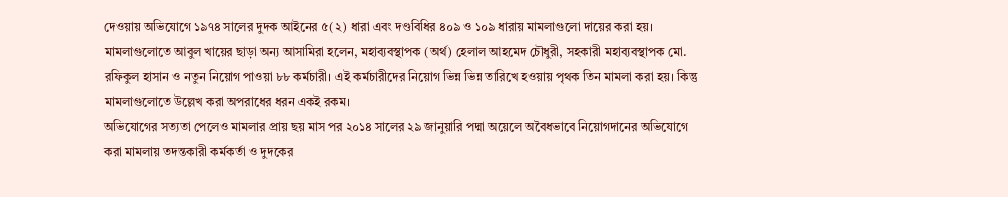দেওয়ায় অভিযোগে ১৯৭৪ সালের দুদক আইনের ৫(২) ধারা এবং দণ্ডবিধির ৪০৯ ও ১০৯ ধারায় মামলাগুলো দায়ের করা হয়।
মামলাগুলোতে আবুল খায়ের ছাড়া অন্য আসামিরা হলেন, মহাব্যবস্থাপক (অর্থ) হেলাল আহমেদ চৌধুরী, সহকারী মহাব্যবস্থাপক মো. রফিকুল হাসান ও নতুন নিয়োগ পাওয়া ৮৮ কর্মচারী। এই কর্মচারীদের নিয়োগ ভিন্ন ভিন্ন তারিখে হওয়ায় পৃথক তিন মামলা করা হয়। কিন্তু মামলাগুলোতে উল্লেখ করা অপরাধের ধরন একই রকম।
অভিযোগের সত্যতা পেলেও মামলার প্রায় ছয় মাস পর ২০১৪ সালের ২৯ জানুয়ারি পদ্মা অয়েলে অবৈধভাবে নিয়োগদানের অভিযোগে করা মামলায় তদন্তকারী কর্মকর্তা ও দুদকের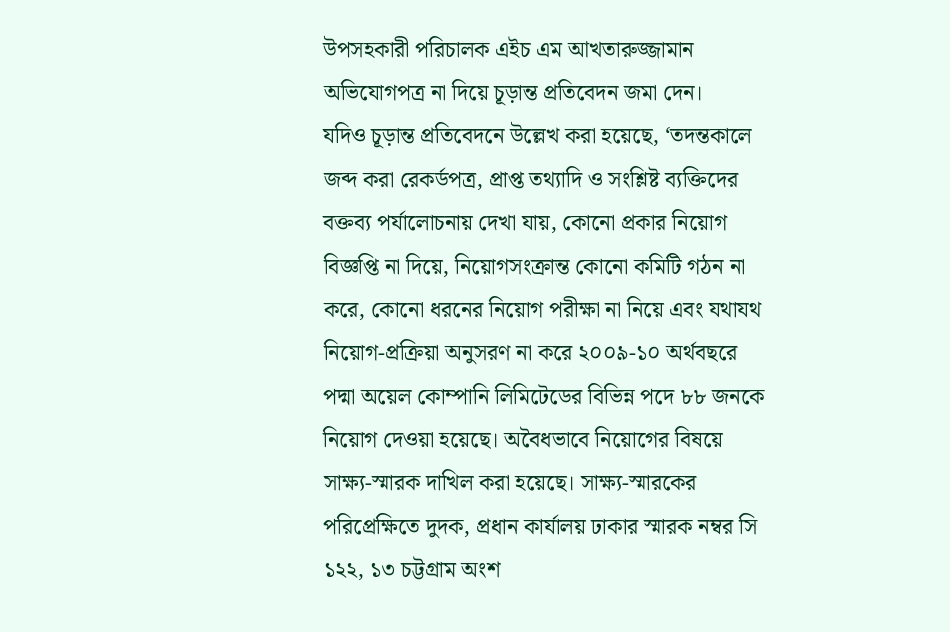উপসহকারী পরিচালক এইচ এম আখতারুজ্জামান অভিযোগপত্র না দিয়ে চূড়ান্ত প্রতিবেদন জমা দেন।
যদিও চূড়ান্ত প্রতিবেদনে উল্লেখ করা হয়েছে, ‘তদন্তকালে জব্দ করা রেকর্ডপত্র, প্রাপ্ত তথ্যাদি ও সংশ্লিষ্ট ব্যক্তিদের বক্তব্য পর্যালোচনায় দেখা যায়, কোনো প্রকার নিয়োগ বিজ্ঞপ্তি না দিয়ে, নিয়োগসংক্রান্ত কোনো কমিটি গঠন না করে, কোনো ধরনের নিয়োগ পরীক্ষা না নিয়ে এবং যথাযথ নিয়োগ-প্রক্রিয়া অনুসরণ না করে ২০০৯-১০ অর্থবছরে পদ্মা অয়েল কোম্পানি লিমিটেডের বিভিন্ন পদে ৮৮ জনকে নিয়োগ দেওয়া হয়েছে। অবৈধভাবে নিয়োগের বিষয়ে সাক্ষ্য-স্মারক দাখিল করা হয়েছে। সাক্ষ্য-স্মারকের পরিপ্রেক্ষিতে দুদক, প্রধান কার্যালয় ঢাকার স্মারক নম্বর সি ১২২, ১৩ চট্টগ্রাম অংশ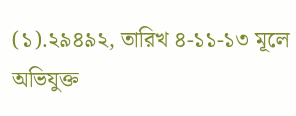(১).২৯৪৯২, তারিখ ৪-১১-১৩ মূলে অভিযুক্ত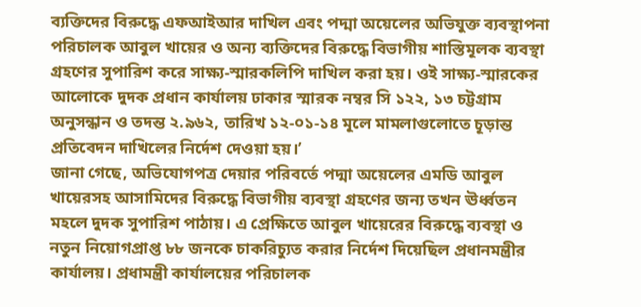ব্যক্তিদের বিরুদ্ধে এফআইআর দাখিল এবং পদ্মা অয়েলের অভিযুক্ত ব্যবস্থাপনা পরিচালক আবুল খায়ের ও অন্য ব্যক্তিদের বিরুদ্ধে বিভাগীয় শাস্তিমূলক ব্যবস্থা গ্রহণের সুপারিশ করে সাক্ষ্য-স্মারকলিপি দাখিল করা হয়। ওই সাক্ষ্য-স্মারকের আলোকে দুদক প্রধান কার্যালয় ঢাকার স্মারক নম্বর সি ১২২, ১৩ চট্টগ্রাম অনুসন্ধান ও তদন্ত ২.৯৬২, তারিখ ১২-০১-১৪ মূলে মামলাগুলোতে চূড়ান্ত প্রতিবেদন দাখিলের নির্দেশ দেওয়া হয়।’
জানা গেছে, অভিযোগপত্র দেয়ার পরিবর্তে পদ্মা অয়েলের এমডি আবুল খায়েরসহ আসামিদের বিরুদ্ধে বিভাগীয় ব্যবস্থা গ্রহণের জন্য তখন ঊর্ধ্বতন মহলে দুদক সুপারিশ পাঠায়। এ প্রেক্ষিতে আবুল খায়েরের বিরুদ্ধে ব্যবস্থা ও নতুন নিয়োগপ্রাপ্ত ৮৮ জনকে চাকরিচ্যুত করার নির্দেশ দিয়েছিল প্রধানমন্ত্রীর কার্যালয়। প্রধামন্ত্রী কার্যালয়ের পরিচালক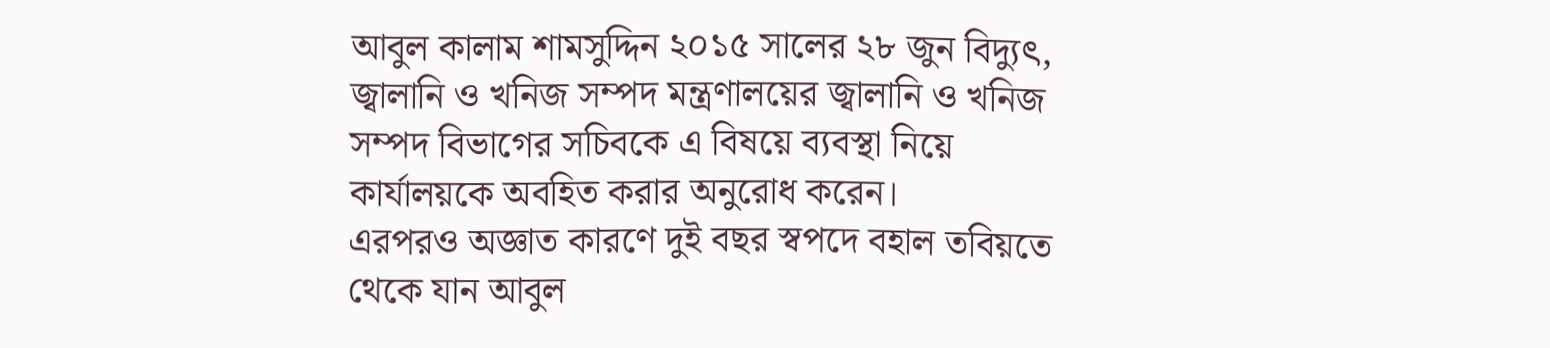আবুল কালাম শামসুদ্দিন ২০১৫ সালের ২৮ জুন বিদ্যুৎ, জ্বালানি ও খনিজ সম্পদ মন্ত্রণালয়ের জ্বালানি ও খনিজ সম্পদ বিভাগের সচিবকে এ বিষয়ে ব্যবস্থা নিয়ে কার্যালয়কে অবহিত করার অনুরোধ করেন।
এরপরও অজ্ঞাত কারণে দুই বছর স্বপদে বহাল তবিয়তে থেকে যান আবুল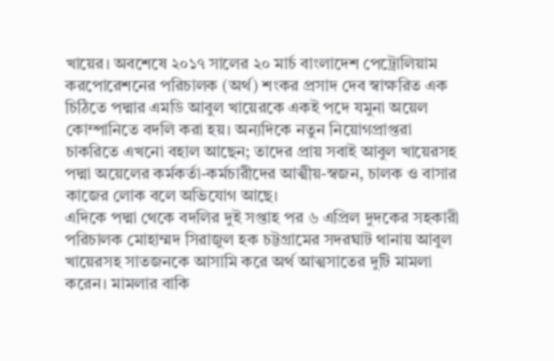খায়ের। অবশেষে ২০১৭ সালের ২০ মার্চ বাংলাদেশ পেট্রোলিয়াম করপোরেশনের পরিচালক (অর্থ) শংকর প্রসাদ দেব স্বাক্ষরিত এক চিঠিতে পদ্মার এমডি আবুল খায়েরকে একই পদে যমুনা অয়েল কোম্পানিতে বদলি করা হয়। অন্যদিকে নতুন নিয়োগপ্রাপ্তরা চাকরিতে এখনো বহাল আছেন; তাদের প্রায় সবাই আবুল খায়েরসহ পদ্মা অয়েলের কর্মকর্তা-কর্মচারীদের আত্মীয়-স্বজন, চালক ও বাসার কাজের লোক বলে অভিযোগ আছে।
এদিকে পদ্মা থেকে বদলির দুই সপ্তাহ পর ৬ এপ্রিল দুদকের সহকারী পরিচালক মোহাম্মদ সিরাজুল হক চট্টগ্রামের সদরঘাট থানায় আবুল খায়েরসহ সাতজনকে আসামি করে অর্থ আত্মসাতের দুটি মামলা করেন। মামলার বাকি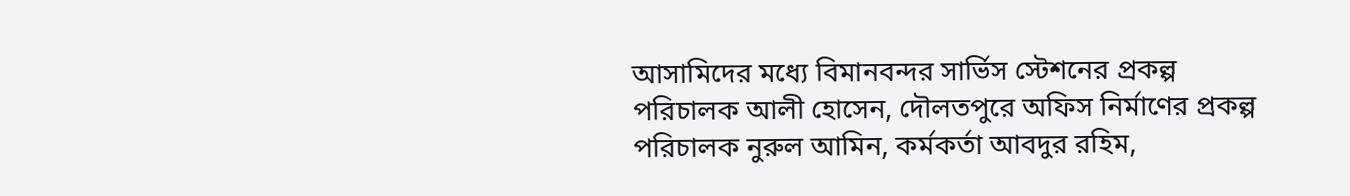আসামিদের মধ্যে বিমানবন্দর সার্ভিস স্টেশনের প্রকল্প পরিচালক আলী হোসেন, দৌলতপুরে অফিস নির্মাণের প্রকল্প পরিচালক নুরুল আমিন, কর্মকর্তা আবদুর রহিম,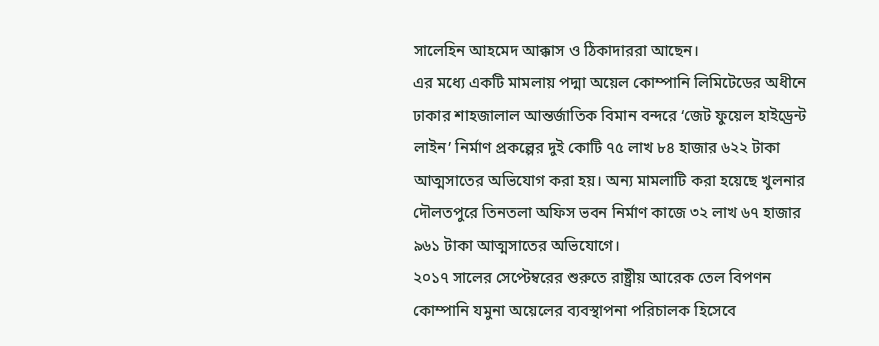সালেহিন আহমেদ আক্কাস ও ঠিকাদাররা আছেন।
এর মধ্যে একটি মামলায় পদ্মা অয়েল কোম্পানি লিমিটেডের অধীনে ঢাকার শাহজালাল আন্তর্জাতিক বিমান বন্দরে ‘জেট ফুয়েল হাইড্রেন্ট লাইন’ নির্মাণ প্রকল্পের দুই কোটি ৭৫ লাখ ৮৪ হাজার ৬২২ টাকা আত্মসাতের অভিযোগ করা হয়। অন্য মামলাটি করা হয়েছে খুলনার দৌলতপুরে তিনতলা অফিস ভবন নির্মাণ কাজে ৩২ লাখ ৬৭ হাজার ৯৬১ টাকা আত্মসাতের অভিযোগে।
২০১৭ সালের সেপ্টেম্বরের শুরুতে রাষ্ট্রীয় আরেক তেল বিপণন কোম্পানি যমুনা অয়েলের ব্যবস্থাপনা পরিচালক হিসেবে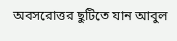অবসরোত্তর ছুটিতে যান আবুল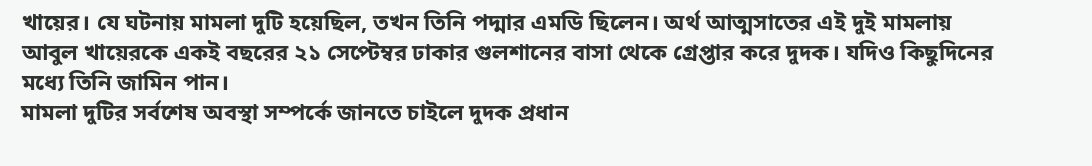খায়ের। যে ঘটনায় মামলা দুটি হয়েছিল, তখন তিনি পদ্মার এমডি ছিলেন। অর্থ আত্মসাতের এই দুই মামলায় আবুল খায়েরকে একই বছরের ২১ সেপ্টেম্বর ঢাকার গুলশানের বাসা থেকে গ্রেপ্তার করে দুদক। যদিও কিছুদিনের মধ্যে তিনি জামিন পান।
মামলা দুটির সর্বশেষ অবস্থা সম্পর্কে জানতে চাইলে দুদক প্রধান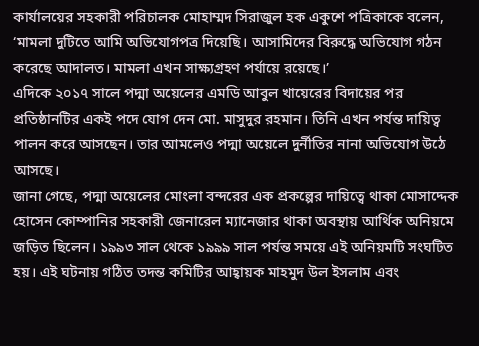কার্যালয়ের সহকারী পরিচালক মোহাম্মদ সিরাজুল হক একুশে পত্রিকাকে বলেন, ‘মামলা দুটিতে আমি অভিযোগপত্র দিয়েছি। আসামিদের বিরুদ্ধে অভিযোগ গঠন করেছে আদালত। মামলা এখন সাক্ষ্যগ্রহণ পর্যায়ে রয়েছে।’
এদিকে ২০১৭ সালে পদ্মা অয়েলের এমডি আবুল খায়েরের বিদায়ের পর প্রতিষ্ঠানটির একই পদে যোগ দেন মো. মাসুদুর রহমান। তিনি এখন পর্যন্ত দায়িত্ব পালন করে আসছেন। তার আমলেও পদ্মা অয়েলে দুর্নীতির নানা অভিযোগ উঠে আসছে।
জানা গেছে, পদ্মা অয়েলের মোংলা বন্দরের এক প্রকল্পের দায়িত্বে থাকা মোসাদ্দেক হোসেন কোম্পানির সহকারী জেনারেল ম্যানেজার থাকা অবস্থায় আর্থিক অনিয়মে জড়িত ছিলেন। ১৯৯৩ সাল থেকে ১৯৯৯ সাল পর্যন্ত সময়ে এই অনিয়মটি সংঘটিত হয়। এই ঘটনায় গঠিত তদন্ত কমিটির আহ্বায়ক মাহমুদ উল ইসলাম এবং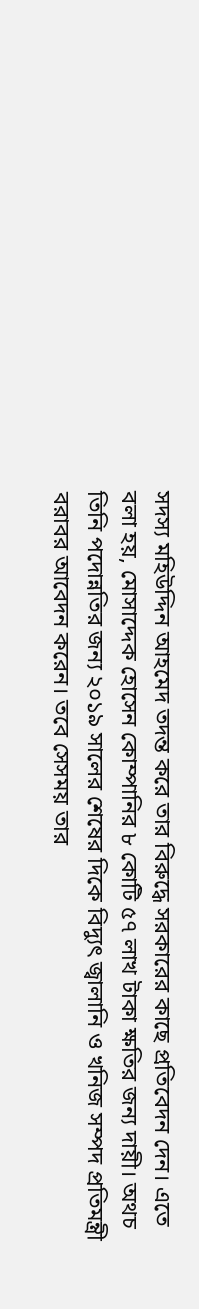সদস্য মহিউদ্দিন আহমেদ তদন্ত করে তার বিরুদ্ধে সরকারের কাছে প্রতিবেদন দেন। এতে বলা হয়, মোসাদ্দেক হোসেন কোম্পানির ৮ কোটি ৫৭ লাখ টাকা ক্ষতির জন্য দায়ী। অথচ তিনি পদোন্নতির জন্য ২০১৯ সালের শেষের দিকে বিদ্যুৎ জ্বালানি ও খনিজ সম্পদ প্রতিমন্ত্রী বরাবর আবেদন করেন। তবে সেসময় তার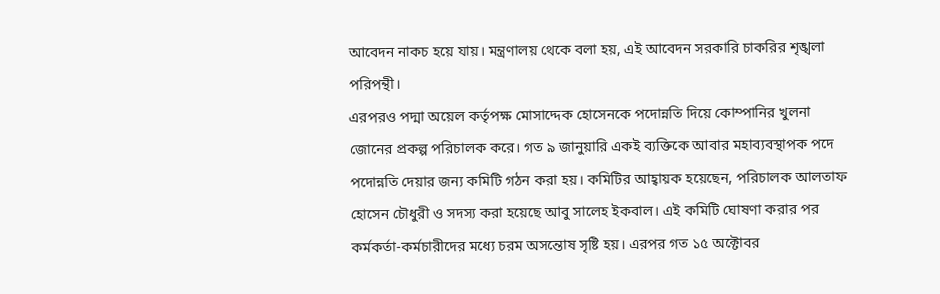আবেদন নাকচ হয়ে যায়। মন্ত্রণালয় থেকে বলা হয়, এই আবেদন সরকারি চাকরির শৃঙ্খলা পরিপন্থী।
এরপরও পদ্মা অয়েল কর্তৃপক্ষ মোসাদ্দেক হোসেনকে পদোন্নতি দিয়ে কোম্পানির খুলনা জোনের প্রকল্প পরিচালক করে। গত ৯ জানুয়ারি একই ব্যক্তিকে আবার মহাব্যবস্থাপক পদে পদোন্নতি দেয়ার জন্য কমিটি গঠন করা হয়। কমিটির আহ্বায়ক হয়েছেন, পরিচালক আলতাফ হোসেন চৌধুরী ও সদস্য করা হয়েছে আবু সালেহ ইকবাল। এই কমিটি ঘোষণা করার পর কর্মকর্তা-কর্মচারীদের মধ্যে চরম অসন্তোষ সৃষ্টি হয়। এরপর গত ১৫ অক্টোবর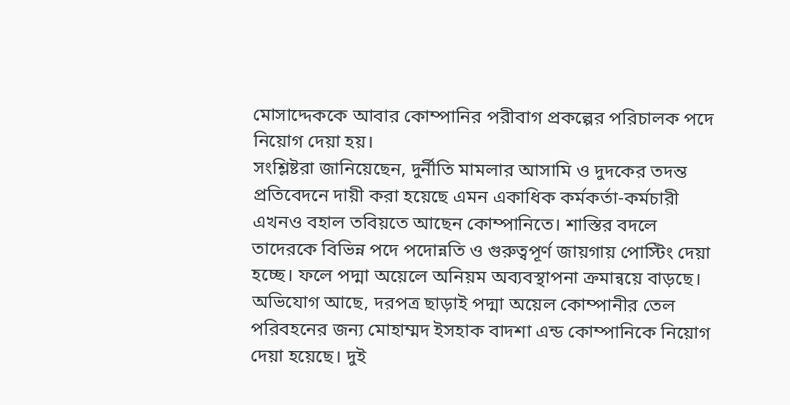মোসাদ্দেককে আবার কোম্পানির পরীবাগ প্রকল্পের পরিচালক পদে নিয়োগ দেয়া হয়।
সংশ্লিষ্টরা জানিয়েছেন, দুর্নীতি মামলার আসামি ও দুদকের তদন্ত প্রতিবেদনে দায়ী করা হয়েছে এমন একাধিক কর্মকর্তা-কর্মচারী এখনও বহাল তবিয়তে আছেন কোম্পানিতে। শাস্তির বদলে তাদেরকে বিভিন্ন পদে পদোন্নতি ও গুরুত্বপূর্ণ জায়গায় পোস্টিং দেয়া হচ্ছে। ফলে পদ্মা অয়েলে অনিয়ম অব্যবস্থাপনা ক্রমান্বয়ে বাড়ছে।
অভিযোগ আছে, দরপত্র ছাড়াই পদ্মা অয়েল কোম্পানীর তেল পরিবহনের জন্য মোহাম্মদ ইসহাক বাদশা এন্ড কোম্পানিকে নিয়োগ দেয়া হয়েছে। দুই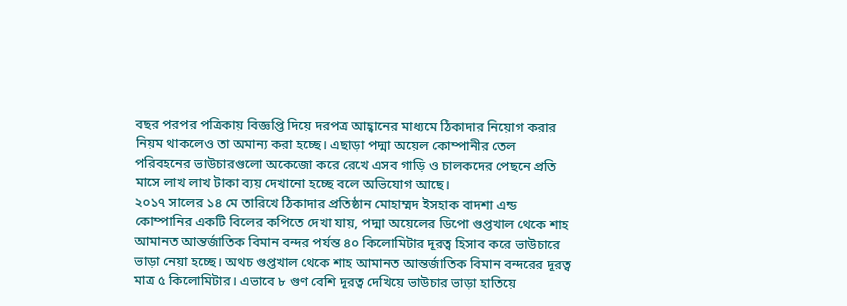বছর পরপর পত্রিকায় বিজ্ঞপ্তি দিয়ে দরপত্র আহ্বানের মাধ্যমে ঠিকাদার নিয়োগ করার নিয়ম থাকলেও তা অমান্য করা হচ্ছে। এছাড়া পদ্মা অয়েল কোম্পানীর তেল পরিবহনের ভাউচারগুলো অকেজো করে রেখে এসব গাড়ি ও চালকদের পেছনে প্রতি মাসে লাখ লাখ টাকা ব্যয় দেখানো হচ্ছে বলে অভিযোগ আছে।
২০১৭ সালের ১৪ মে তারিখে ঠিকাদার প্রতিষ্ঠান মোহাম্মদ ইসহাক বাদশা এন্ড কোম্পানির একটি বিলের কপিতে দেখা যায়, পদ্মা অয়েলের ডিপো গুপ্তখাল থেকে শাহ আমানত আন্তর্জাতিক বিমান বন্দর পর্যন্ত ৪০ কিলোমিটার দূরত্ব হিসাব করে ভাউচারে ভাড়া নেয়া হচ্ছে। অথচ গুপ্তখাল থেকে শাহ আমানত আন্তর্জাতিক বিমান বন্দরের দূরত্ব মাত্র ৫ কিলোমিটার। এভাবে ৮ গুণ বেশি দূরত্ব দেখিয়ে ভাউচার ভাড়া হাতিয়ে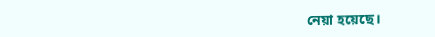নেয়া হয়েছে।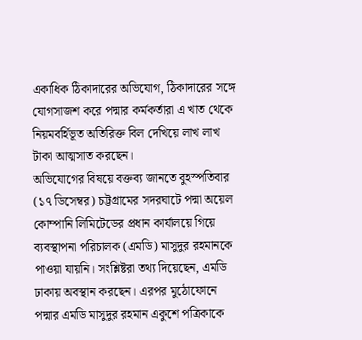একাধিক ঠিকাদারের অভিযোগ, ঠিকাদারের সঙ্গে যোগসাজশ করে পদ্মার কর্মকর্তারা এ খাত থেকে নিয়মবর্হিভূত অতিরিক্ত বিল দেখিয়ে লাখ লাখ টাকা আত্মসাত করছেন।
অভিযোগের বিষয়ে বক্তব্য জানতে বুহস্পতিবার (১৭ ডিসেম্বর) চট্টগ্রামের সদরঘাটে পদ্মা অয়েল কোম্পানি লিমিটেডের প্রধান কার্যালয়ে গিয়ে ব্যবস্থাপনা পরিচালক (এমডি) মাসুদুর রহমানকে পাওয়া যায়নি। সংশ্লিষ্টরা তথ্য দিয়েছেন, এমডি ঢাকায় অবস্থান করছেন। এরপর মুঠোফোনে পদ্মার এমডি মাসুদুর রহমান একুশে পত্রিকাকে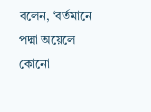বলেন, ‘বর্তমানে পদ্মা অয়েলে কোনো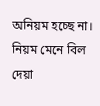অনিয়ম হচ্ছে না। নিয়ম মেনে বিল দেয়া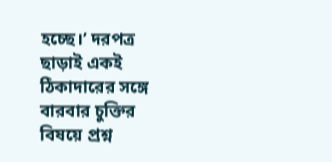হচ্ছে।’ দরপত্র ছাড়াই একই ঠিকাদারের সঙ্গে বারবার চুক্তির বিষয়ে প্রশ্ন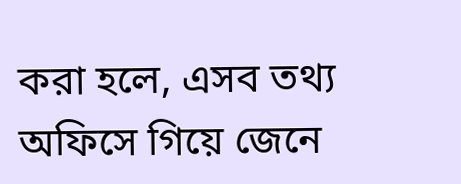করা হলে, এসব তথ্য অফিসে গিয়ে জেনে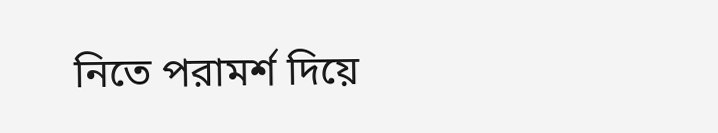নিতে পরামর্শ দিয়ে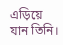এড়িয়ে যান তিনি।